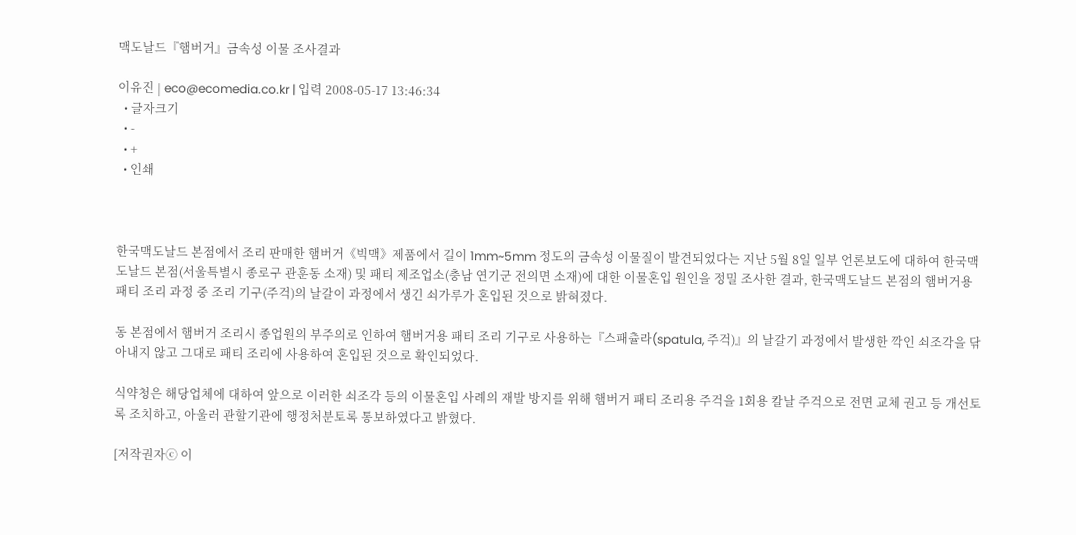맥도날드『햄버거』금속성 이물 조사결과

이유진 | eco@ecomedia.co.kr | 입력 2008-05-17 13:46:34
  • 글자크기
  • -
  • +
  • 인쇄



한국맥도날드 본점에서 조리 판매한 햄버거《빅맥》제품에서 길이 1mm~5mm 정도의 금속성 이물질이 발견되었다는 지난 5월 8일 일부 언론보도에 대하여 한국맥도날드 본점(서울특별시 종로구 관훈동 소재) 및 패티 제조업소(충남 연기군 전의면 소재)에 대한 이물혼입 원인을 정밀 조사한 결과, 한국맥도날드 본점의 햄버거용 패티 조리 과정 중 조리 기구(주걱)의 날갈이 과정에서 생긴 쇠가루가 혼입된 것으로 밝혀졌다.

동 본점에서 햄버거 조리시 종업원의 부주의로 인하여 햄버거용 패티 조리 기구로 사용하는『스패츌라(spatula, 주걱)』의 날갈기 과정에서 발생한 깍인 쇠조각을 닦아내지 않고 그대로 패티 조리에 사용하여 혼입된 것으로 확인되었다.

식약청은 해당업체에 대하여 앞으로 이러한 쇠조각 등의 이물혼입 사례의 재발 방지를 위해 햄버거 패티 조리용 주걱을 1회용 칼날 주걱으로 전면 교체 권고 등 개선토록 조치하고, 아울러 관할기관에 행정처분토록 통보하였다고 밝혔다.

[저작권자ⓒ 이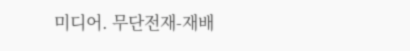미디어. 무단전재-재배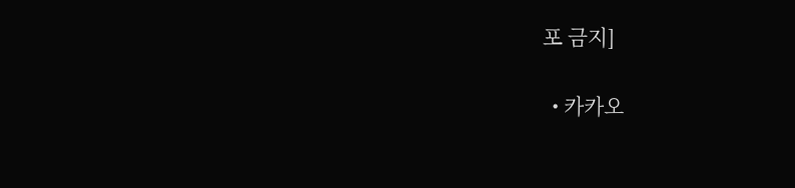포 금지]

  • 카카오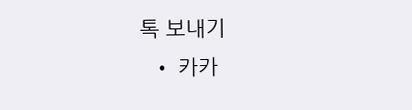톡 보내기
  • 카카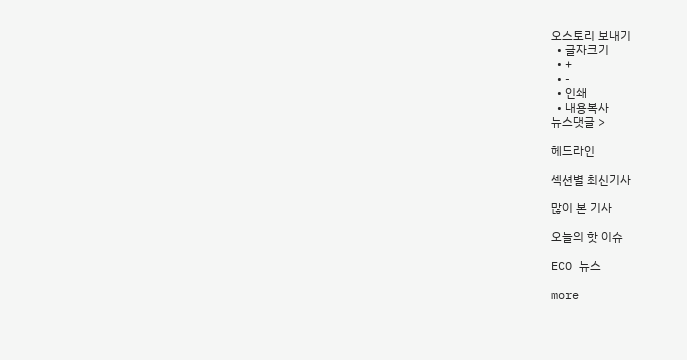오스토리 보내기
  • 글자크기
  • +
  • -
  • 인쇄
  • 내용복사
뉴스댓글 >

헤드라인

섹션별 최신기사

많이 본 기사

오늘의 핫 이슈

ECO 뉴스

more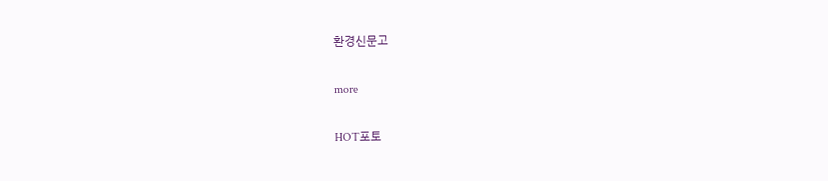환경신문고

more

HOT포토